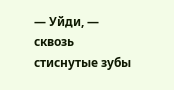— Уйди, — сквозь стиснутые зубы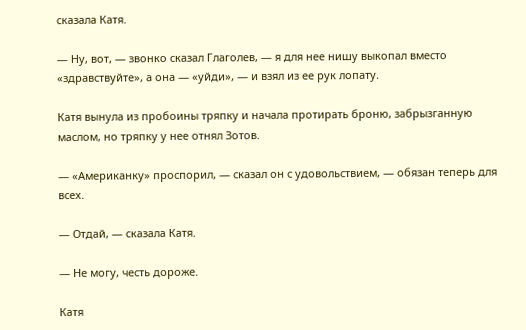сказала Катя.

— Ну, вот, — звонко сказал Глаголев, — я для нее нишу выкопал вместо «здравствуйте», а она — «уйди», — и взял из ее рук лопату.

Катя вынула из пробоины тряпку и начала протирать броню, забрызганную маслом, но тряпку у нее отнял Зотов.

— «Американку» проспорил, — сказал он с удовольствием, — обязан теперь для всех.

— Отдай, — сказала Катя.

— Не могу, честь дороже.

Катя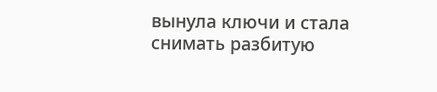вынула ключи и стала снимать разбитую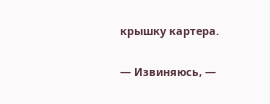крышку картера.

— Извиняюсь, —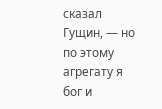сказал Гущин, — но по этому агрегату я бог и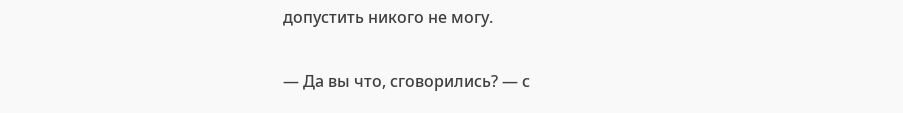допустить никого не могу.

— Да вы что, сговорились? — с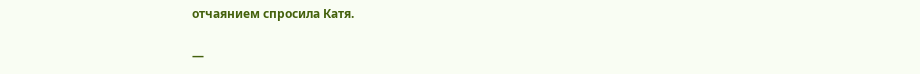отчаянием спросила Катя.

—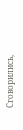Сговорились,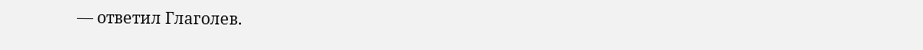— ответил Глаголев.